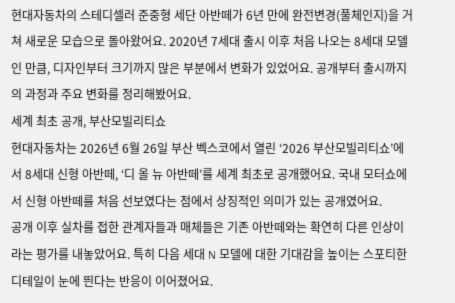현대자동차의 스테디셀러 준중형 세단 아반떼가 6년 만에 완전변경(풀체인지)을 거쳐 새로운 모습으로 돌아왔어요. 2020년 7세대 출시 이후 처음 나오는 8세대 모델인 만큼, 디자인부터 크기까지 많은 부분에서 변화가 있었어요. 공개부터 출시까지의 과정과 주요 변화를 정리해봤어요.
세계 최초 공개, 부산모빌리티쇼
현대자동차는 2026년 6월 26일 부산 벡스코에서 열린 ‘2026 부산모빌리티쇼’에서 8세대 신형 아반떼, ‘디 올 뉴 아반떼’를 세계 최초로 공개했어요. 국내 모터쇼에서 신형 아반떼를 처음 선보였다는 점에서 상징적인 의미가 있는 공개였어요.
공개 이후 실차를 접한 관계자들과 매체들은 기존 아반떼와는 확연히 다른 인상이라는 평가를 내놓았어요. 특히 다음 세대 N 모델에 대한 기대감을 높이는 스포티한 디테일이 눈에 띈다는 반응이 이어졌어요.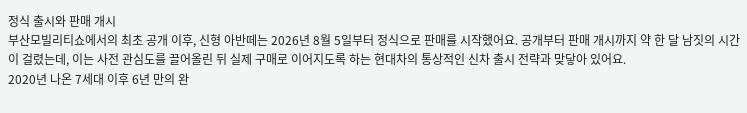정식 출시와 판매 개시
부산모빌리티쇼에서의 최초 공개 이후, 신형 아반떼는 2026년 8월 5일부터 정식으로 판매를 시작했어요. 공개부터 판매 개시까지 약 한 달 남짓의 시간이 걸렸는데, 이는 사전 관심도를 끌어올린 뒤 실제 구매로 이어지도록 하는 현대차의 통상적인 신차 출시 전략과 맞닿아 있어요.
2020년 나온 7세대 이후 6년 만의 완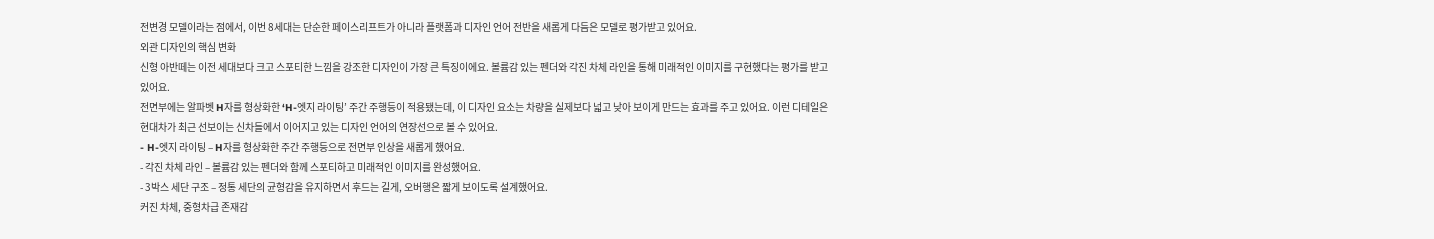전변경 모델이라는 점에서, 이번 8세대는 단순한 페이스리프트가 아니라 플랫폼과 디자인 언어 전반을 새롭게 다듬은 모델로 평가받고 있어요.
외관 디자인의 핵심 변화
신형 아반떼는 이전 세대보다 크고 스포티한 느낌을 강조한 디자인이 가장 큰 특징이에요. 볼륨감 있는 펜더와 각진 차체 라인을 통해 미래적인 이미지를 구현했다는 평가를 받고 있어요.
전면부에는 알파벳 H자를 형상화한 ‘H-엣지 라이팅’ 주간 주행등이 적용됐는데, 이 디자인 요소는 차량을 실제보다 넓고 낮아 보이게 만드는 효과를 주고 있어요. 이런 디테일은 현대차가 최근 선보이는 신차들에서 이어지고 있는 디자인 언어의 연장선으로 볼 수 있어요.
- H-엣지 라이팅 – H자를 형상화한 주간 주행등으로 전면부 인상을 새롭게 했어요.
- 각진 차체 라인 – 볼륨감 있는 펜더와 함께 스포티하고 미래적인 이미지를 완성했어요.
- 3박스 세단 구조 – 정통 세단의 균형감을 유지하면서 후드는 길게, 오버행은 짧게 보이도록 설계했어요.
커진 차체, 중형차급 존재감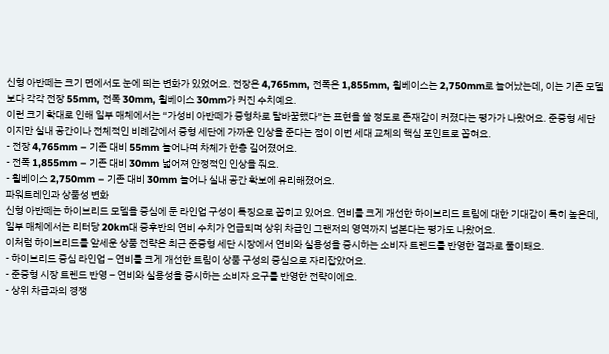신형 아반떼는 크기 면에서도 눈에 띄는 변화가 있었어요. 전장은 4,765mm, 전폭은 1,855mm, 휠베이스는 2,750mm로 늘어났는데, 이는 기존 모델보다 각각 전장 55mm, 전폭 30mm, 휠베이스 30mm가 커진 수치예요.
이런 크기 확대로 인해 일부 매체에서는 “가성비 아반떼가 중형차로 탈바꿈했다”는 표현을 쓸 정도로 존재감이 커졌다는 평가가 나왔어요. 준중형 세단이지만 실내 공간이나 전체적인 비례감에서 중형 세단에 가까운 인상을 준다는 점이 이번 세대 교체의 핵심 포인트로 꼽혀요.
- 전장 4,765mm – 기존 대비 55mm 늘어나며 차체가 한층 길어졌어요.
- 전폭 1,855mm – 기존 대비 30mm 넓어져 안정적인 인상을 줘요.
- 휠베이스 2,750mm – 기존 대비 30mm 늘어나 실내 공간 확보에 유리해졌어요.
파워트레인과 상품성 변화
신형 아반떼는 하이브리드 모델을 중심에 둔 라인업 구성이 특징으로 꼽히고 있어요. 연비를 크게 개선한 하이브리드 트림에 대한 기대감이 특히 높은데, 일부 매체에서는 리터당 20km대 중후반의 연비 수치가 언급되며 상위 차급인 그랜저의 영역까지 넘본다는 평가도 나왔어요.
이처럼 하이브리드를 앞세운 상품 전략은 최근 준중형 세단 시장에서 연비와 실용성을 중시하는 소비자 트렌드를 반영한 결과로 풀이돼요.
- 하이브리드 중심 라인업 – 연비를 크게 개선한 트림이 상품 구성의 중심으로 자리잡았어요.
- 준중형 시장 트렌드 반영 – 연비와 실용성을 중시하는 소비자 요구를 반영한 전략이에요.
- 상위 차급과의 경쟁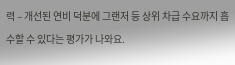력 – 개선된 연비 덕분에 그랜저 등 상위 차급 수요까지 흡수할 수 있다는 평가가 나와요.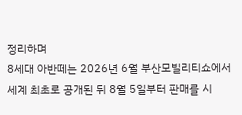정리하며
8세대 아반떼는 2026년 6월 부산모빌리티쇼에서 세계 최초로 공개된 뒤 8월 5일부터 판매를 시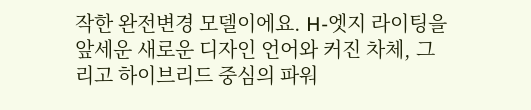작한 완전변경 모델이에요. H-엣지 라이팅을 앞세운 새로운 디자인 언어와 커진 차체, 그리고 하이브리드 중심의 파워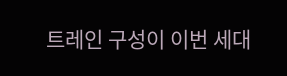트레인 구성이 이번 세대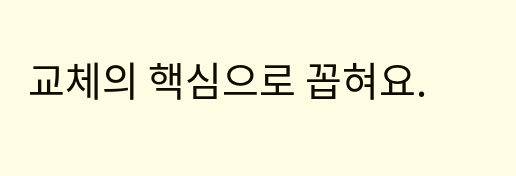교체의 핵심으로 꼽혀요.